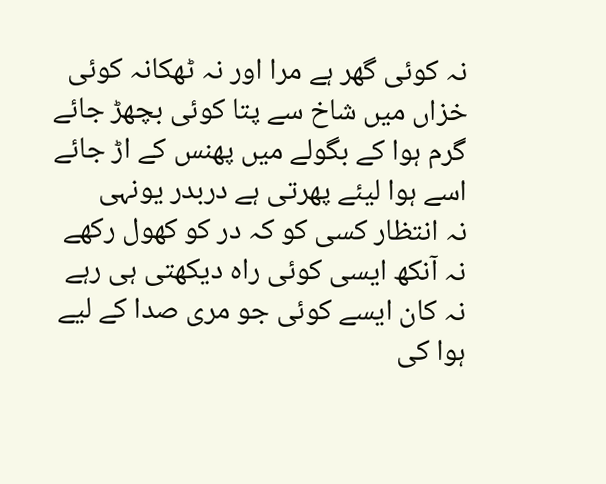نہ کوئی گھر ہے مرا اور نہ ٹھکانہ کوئی
خزاں میں شاخ سے پتا کوئی بچھڑ جائے
گرم ہوا کے بگولے میں پھنس کے اڑ جائے
اسے ہوا لیئے پھرتی ہے دربدر یونہی
نہ انتظار کسی کو کہ در کو کھول رکھے
نہ آنکھ ایسی کوئی راہ دیکھتی ہی رہے
نہ کان ایسے کوئی جو مری صدا کے لیے
ہوا کی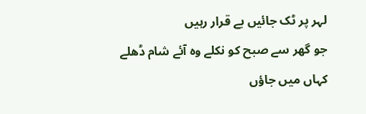لہر پر ٹک جائیں بے قرار رہیں
جو گھر سے صبح کو نکلے وہ آئے شام ڈھلے
کہاں میں جاؤں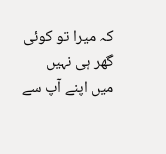کہ میرا تو کوئی گھر ہی نہیں
میں اپنے آپ سے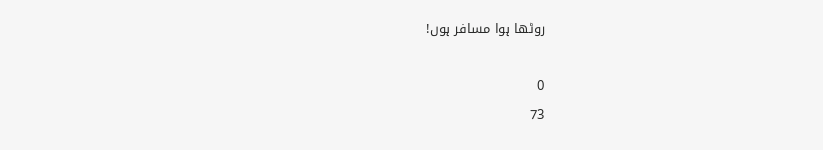روٹھا ہوا مسافر ہوں!

0
73